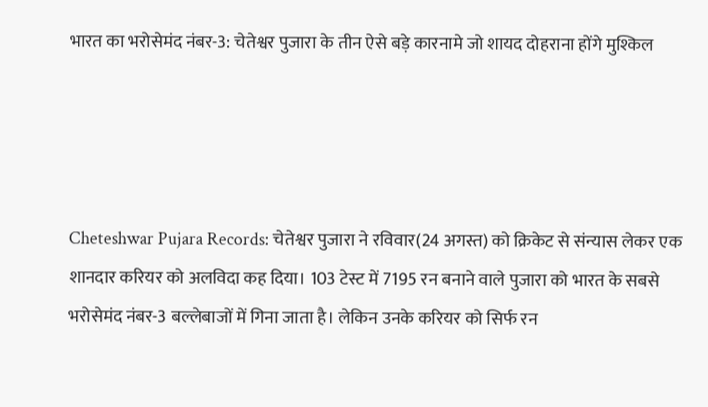भारत का भरोसेमंद नंबर-3: चेतेश्वर पुजारा के तीन ऐसे बड़े कारनामे जो शायद दोहराना होंगे मुश्किल




Cheteshwar Pujara Records: चेतेश्वर पुजारा ने रविवार(24 अगस्त) को क्रिकेट से संन्यास लेकर एक शानदार करियर को अलविदा कह दिया। 103 टेस्ट में 7195 रन बनाने वाले पुजारा को भारत के सबसे भरोसेमंद नंबर-3 बल्लेबाजों में गिना जाता है। लेकिन उनके करियर को सिर्फ रन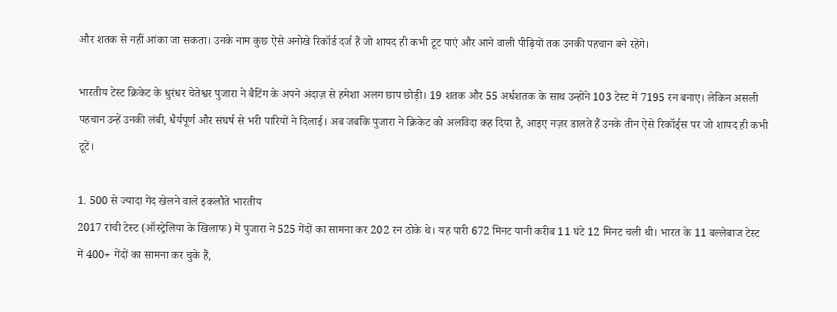और शतक से नहीं आंका जा सकता। उनके नाम कुछ ऐसे अनोखे रिकॉर्ड दर्ज हैं जो शायद ही कभी टूट पाएं और आने वाली पीढ़ियों तक उनकी पहचान बने रहेंगे।

भारतीय टेस्ट क्रिकेट के धुरंधर चेतेश्वर पुजारा ने बैटिंग के अपने अंदाज़ से हमेशा अलग छाप छोड़ी। 19 शतक और 55 अर्धशतक के साथ उन्होंने 103 टेस्ट में 7195 रन बनाए। लेकिन असली पहचान उन्हें उनकी लंबी, धैर्यपूर्ण और संघर्ष से भरी पारियों ने दिलाई। अब जबकि पुजारा ने क्रिकेट को अलविदा कह दिया है, आइए नज़र डालते हैं उनके तीन ऐसे रिकॉर्ड्स पर जो शायद ही कभी टूटें।

1. 500 से ज्यादा गेंद खेलने वाले इकलौते भारतीय
2017 रांची टेस्ट (ऑस्ट्रेलिया के खिलाफ) में पुजारा ने 525 गेंदों का सामना कर 202 रन ठोके थे। यह पारी 672 मिनट यानी करीब 11 घंटे 12 मिनट चली थी। भारत के 11 बल्लेबाज टेस्ट में 400+ गेंदों का सामना कर चुके हैं,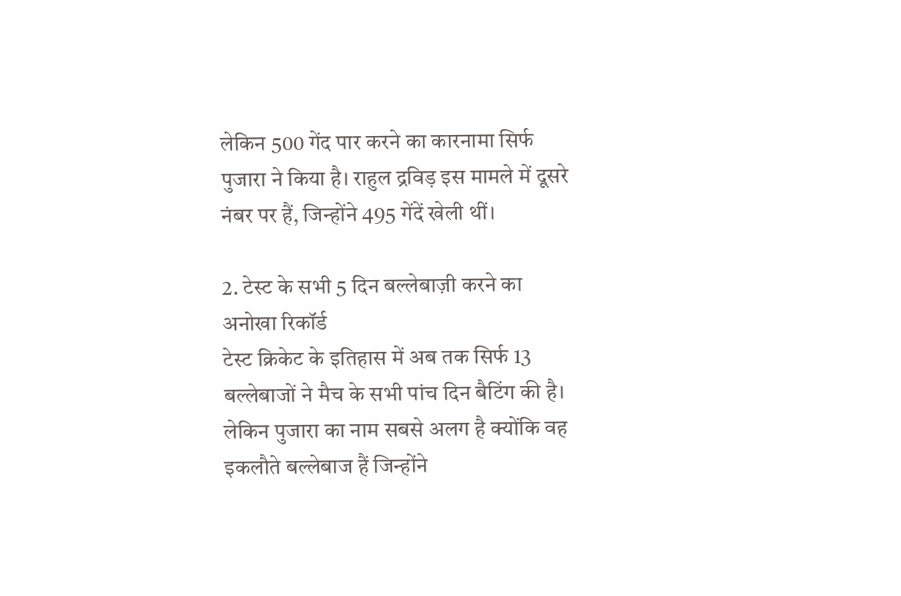लेकिन 500 गेंद पार करने का कारनामा सिर्फ पुजारा ने किया है। राहुल द्रविड़ इस मामले में दूसरे नंबर पर हैं, जिन्होंने 495 गेंदें खेली थीं।

2. टेस्ट के सभी 5 दिन बल्लेबाज़ी करने का अनोखा रिकॉर्ड
टेस्ट क्रिकेट के इतिहास में अब तक सिर्फ 13 बल्लेबाजों ने मैच के सभी पांच दिन बैटिंग की है। लेकिन पुजारा का नाम सबसे अलग है क्योंकि वह इकलौते बल्लेबाज हैं जिन्होंने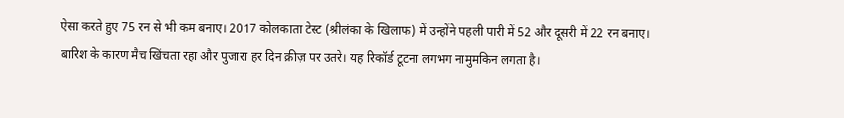ऐसा करते हुए 75 रन से भी कम बनाए। 2017 कोलकाता टेस्ट (श्रीलंका के खिलाफ) में उन्होंने पहली पारी में 52 और दूसरी में 22 रन बनाए। बारिश के कारण मैच खिंचता रहा और पुजारा हर दिन क्रीज़ पर उतरे। यह रिकॉर्ड टूटना लगभग नामुमकिन लगता है।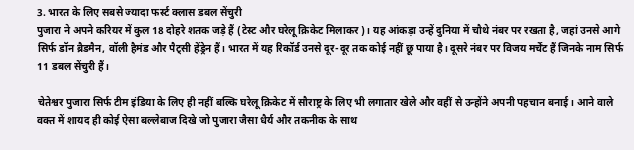3. भारत के लिए सबसे ज्यादा फर्स्ट क्लास डबल सेंचुरी
पुजारा ने अपने करियर में कुल 18 दोहरे शतक जड़े हैं (टेस्ट और घरेलू क्रिकेट मिलाकर)। यह आंकड़ा उन्हें दुनिया में चौथे नंबर पर रखता है, जहां उनसे आगे सिर्फ डॉन ब्रैडमैन, वॉली हैमंड और पैट्सी हेंड्रेन हैं। भारत में यह रिकॉर्ड उनसे दूर-दूर तक कोई नहीं छू पाया है। दूसरे नंबर पर विजय मर्चेंट हैं जिनके नाम सिर्फ 11 डबल सेंचुरी हैं।

चेतेश्वर पुजारा सिर्फ टीम इंडिया के लिए ही नहीं बल्कि घरेलू क्रिकेट में सौराष्ट्र के लिए भी लगातार खेले और वहीं से उन्होंने अपनी पहचान बनाई। आने वाले वक्त में शायद ही कोई ऐसा बल्लेबाज दिखे जो पुजारा जैसा धैर्य और तकनीक के साथ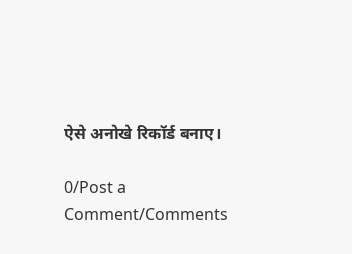ऐसे अनोखे रिकॉर्ड बनाए।

0/Post a Comment/Comments